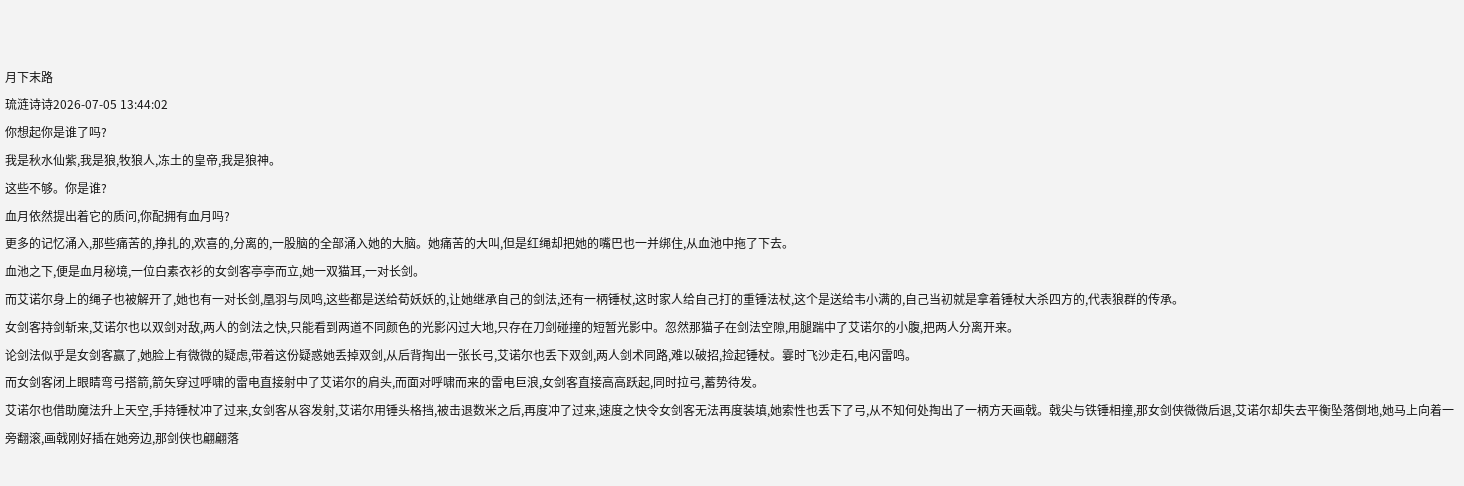月下末路
琉涟诗诗2026-07-05 13:44:02
你想起你是谁了吗?
我是秋水仙紫,我是狼,牧狼人,冻土的皇帝,我是狼神。
这些不够。你是谁?
血月依然提出着它的质问,你配拥有血月吗?
更多的记忆涌入,那些痛苦的,挣扎的,欢喜的,分离的,一股脑的全部涌入她的大脑。她痛苦的大叫,但是红绳却把她的嘴巴也一并绑住,从血池中拖了下去。
血池之下,便是血月秘境,一位白素衣衫的女剑客亭亭而立,她一双猫耳,一对长剑。
而艾诺尔身上的绳子也被解开了,她也有一对长剑,凰羽与凤鸣,这些都是送给荀妖妖的,让她继承自己的剑法,还有一柄锤杖,这时家人给自己打的重锤法杖,这个是送给韦小满的,自己当初就是拿着锤杖大杀四方的,代表狼群的传承。
女剑客持剑斩来,艾诺尔也以双剑对敌,两人的剑法之快,只能看到两道不同颜色的光影闪过大地,只存在刀剑碰撞的短暂光影中。忽然那猫子在剑法空隙,用腿踹中了艾诺尔的小腹,把两人分离开来。
论剑法似乎是女剑客赢了,她脸上有微微的疑虑,带着这份疑惑她丢掉双剑,从后背掏出一张长弓,艾诺尔也丢下双剑,两人剑术同路,难以破招,捡起锤杖。霎时飞沙走石,电闪雷鸣。
而女剑客闭上眼睛弯弓搭箭,箭矢穿过呼啸的雷电直接射中了艾诺尔的肩头,而面对呼啸而来的雷电巨浪,女剑客直接高高跃起,同时拉弓,蓄势待发。
艾诺尔也借助魔法升上天空,手持锤杖冲了过来,女剑客从容发射,艾诺尔用锤头格挡,被击退数米之后,再度冲了过来,速度之快令女剑客无法再度装填,她索性也丢下了弓,从不知何处掏出了一柄方天画戟。戟尖与铁锤相撞,那女剑侠微微后退,艾诺尔却失去平衡坠落倒地,她马上向着一旁翻滚,画戟刚好插在她旁边,那剑侠也翩翩落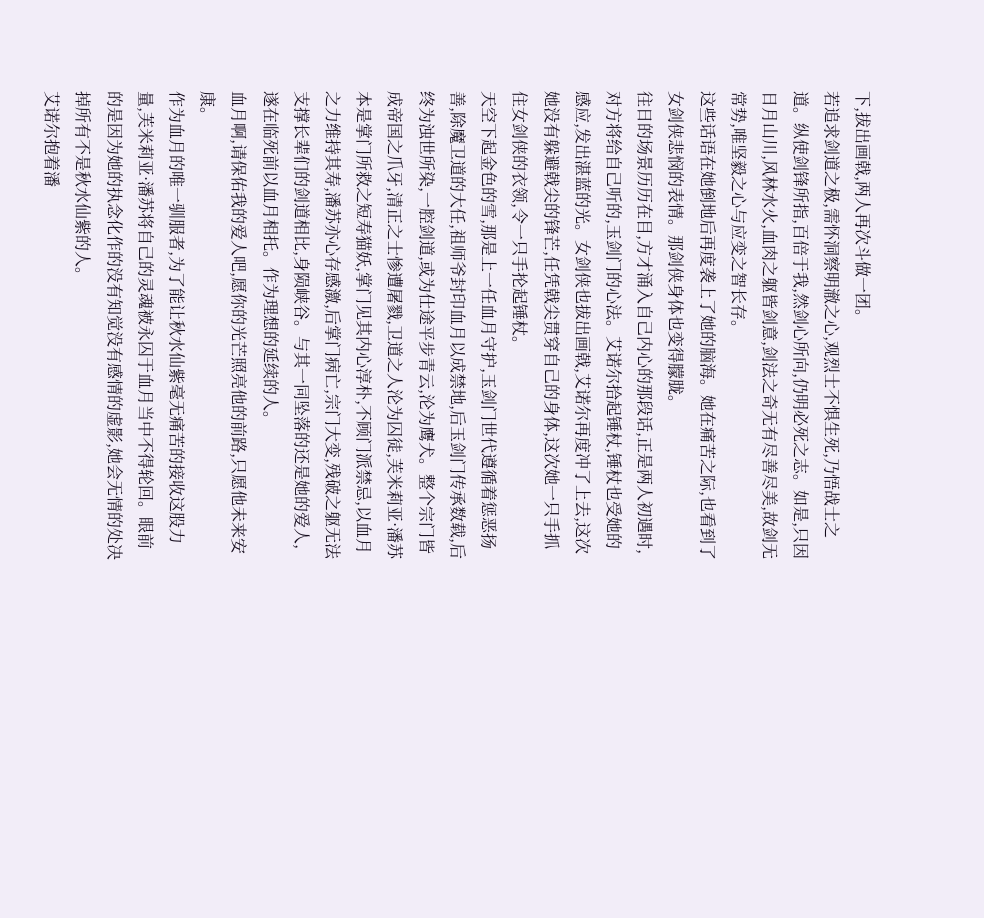下,拔出画戟,两人再次斗做一团。
若追求剑道之极,需怀洞察明澈之心,观烈士不惧生死,乃悟战士之道。纵使剑锋所指,百倍于我,然剑心所向,仍明必死之志。如是,只因日月山川,风林水火,血肉之躯皆剑意,剑法之奇无有尽善尽美,故剑无常势,唯坚毅之心与应变之智长存。
这些话语在她倒地后再度袭上了她的脑海。她在痛苦之际,也看到了女剑侠悲悯的表情。那剑侠身体也变得朦胧。
往日的场景历历在目,方才涌入自己内心的那段话,正是两人初遇时,对方将给自己听的,玉剑门的心法。艾诺尔拾起锤杖,锤杖也受她的感应,发出湛蓝的光。女剑侠也拔出画戟,艾诺尔再度冲了上去,这次她没有躲避戟尖的锋芒,任凭戟尖贯穿自己的身体,这次她一只手抓住女剑侠的衣领,令一只手抡起锤杖。
天空下起金色的雪,那是上一任血月守护,玉剑门世代遵循着惩恶扬善,除魔卫道的大任,祖师爷封印血月以成禁地,后玉剑门传承数载,后终为浊世所染,一腔剑道,或为仕途平步青云,沦为鹰犬。整个宗门皆成帝国之爪牙,清正之士惨遭屠戮,卫道之人沦为囚徒,芙米莉亚·潘苏本是掌门所救之短寿猫妖,掌门见其内心淳朴,不顾门派禁忌,以血月之力维持其寿,潘苏亦心存感激,后掌门病亡,宗门大变,残破之躯无法支撑长辈们的剑道相比,身陨峡谷。与其一同坠落的还是她的爱人,遂在临死前以血月相托。作为理想的延续的人。
血月啊,请保佑我的爱人吧,愿你的光芒照亮他的前路,只愿他未来安康。
作为血月的唯一驯服者,为了能让秋水仙紫毫无痛苦的接收这股力量,芙米莉亚·潘苏将自己的灵魂被永囚于血月当中不得轮回。眼前的是因为她的执念化作的没有知觉没有感情的虚影,她会无情的处决掉所有不是秋水仙紫的人。
艾诺尔抱着潘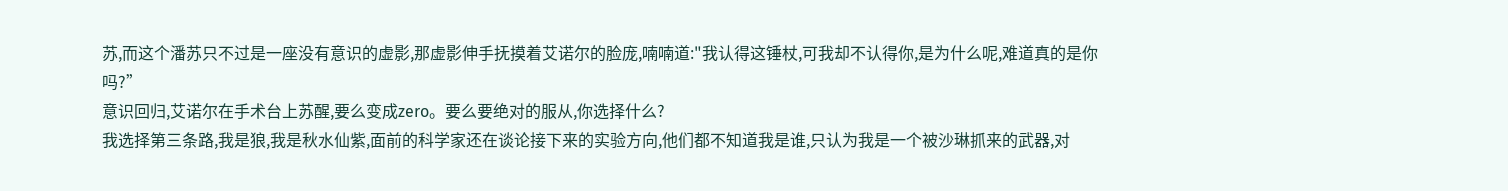苏,而这个潘苏只不过是一座没有意识的虚影,那虚影伸手抚摸着艾诺尔的脸庞,喃喃道:"我认得这锤杖,可我却不认得你,是为什么呢,难道真的是你吗?”
意识回归,艾诺尔在手术台上苏醒,要么变成zero。要么要绝对的服从,你选择什么?
我选择第三条路,我是狼,我是秋水仙紫,面前的科学家还在谈论接下来的实验方向,他们都不知道我是谁,只认为我是一个被沙琳抓来的武器,对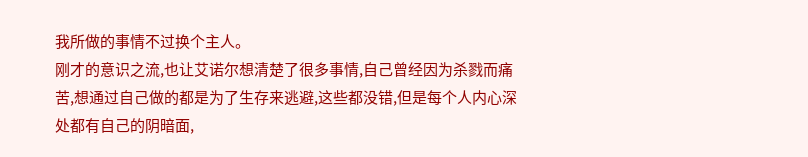我所做的事情不过换个主人。
刚才的意识之流,也让艾诺尔想清楚了很多事情,自己曾经因为杀戮而痛苦,想通过自己做的都是为了生存来逃避,这些都没错,但是每个人内心深处都有自己的阴暗面,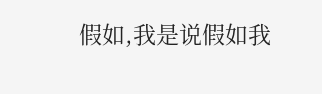假如,我是说假如我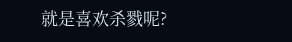就是喜欢杀戮呢?